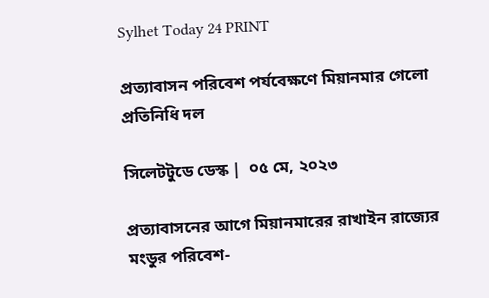Sylhet Today 24 PRINT

প্রত্যাবাসন পরিবেশ পর্যবেক্ষণে মিয়ানমার গেলো প্রতিনিধি দল

সিলেটটুডে ডেস্ক |  ০৫ মে, ২০২৩

প্রত্যাবাসনের আগে মিয়ানমারের রাখাইন রাজ্যের মংডুর পরিবেশ-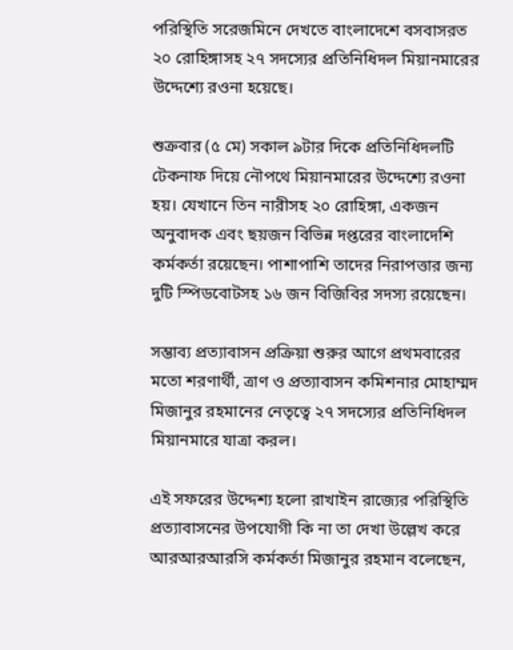পরিস্থিতি সরেজমিনে দেখতে বাংলাদেশে বসবাসরত ২০ রোহিঙ্গাসহ ২৭ সদস্যের প্রতিনিধিদল মিয়ানমারের উদ্দেশ্যে রওনা হয়েছে।

শুক্রবার (৫ মে) সকাল ৯টার দিকে প্রতিনিধিদলটি টেকনাফ দিয়ে নৌপথে মিয়ানমারের উদ্দেশ্যে রওনা হয়। যেখানে তিন নারীসহ ২০ রোহিঙ্গা, একজন অনুবাদক এবং ছয়জন বিভিন্ন দপ্তরের বাংলাদেশি কর্মকর্তা রয়েছেন। পাশাপাশি তাদের নিরাপত্তার জন্য দুটি স্পিডবোটসহ ১৬ জন বিজিবির সদস্য রয়েছেন।

সম্ভাব্য প্রত্যাবাসন প্রক্রিয়া শুরুর আগে প্রথমবারের মতো শরণার্থী, ত্রাণ ও প্রত্যাবাসন কমিশনার মোহাম্মদ মিজানুর রহমানের নেতৃত্বে ২৭ সদস্যের প্রতিনিধিদল মিয়ানমারে যাত্রা করল।

এই সফরের উদ্দেশ্য হলো রাখাইন রাজ্যের পরিস্থিতি প্রত্যাবাসনের উপযোগী কি না তা দেখা উল্লেখ করে  আরআরআরসি কর্মকর্তা মিজানুর রহমান বলেছেন,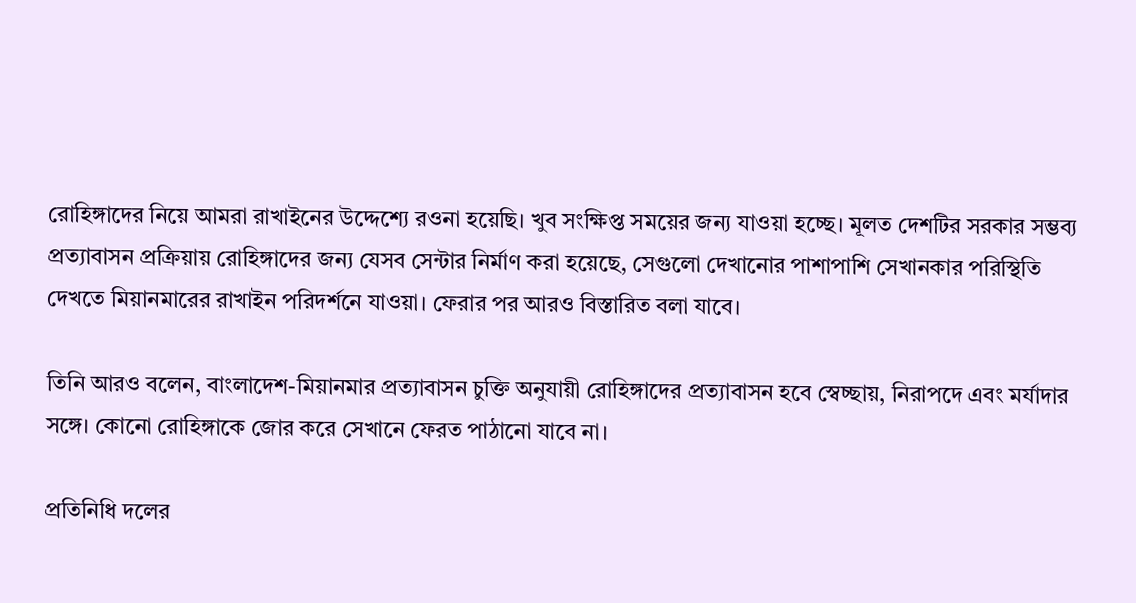রোহিঙ্গাদের নিয়ে আমরা রাখাইনের উদ্দেশ্যে রওনা হয়েছি। খুব সংক্ষিপ্ত সময়ের জন্য যাওয়া হচ্ছে। মূলত দেশটির সরকার সম্ভব্য প্রত্যাবাসন প্রক্রিয়ায় রোহিঙ্গাদের জন্য যেসব সেন্টার নির্মাণ করা হয়েছে, সেগুলো দেখানোর পাশাপাশি সেখানকার পরিস্থিতি দেখতে মিয়ানমারের রাখাইন পরিদর্শনে যাওয়া। ফেরার পর আরও বিস্তারিত বলা যাবে।

তিনি আরও বলেন, বাংলাদেশ-মিয়ানমার প্রত্যাবাসন চুক্তি অনুযায়ী রোহিঙ্গাদের প্রত্যাবাসন হবে স্বেচ্ছায়, নিরাপদে এবং মর্যাদার সঙ্গে। কোনো রোহিঙ্গাকে জোর করে সেখানে ফেরত পাঠানো যাবে না।

প্রতিনিধি দলের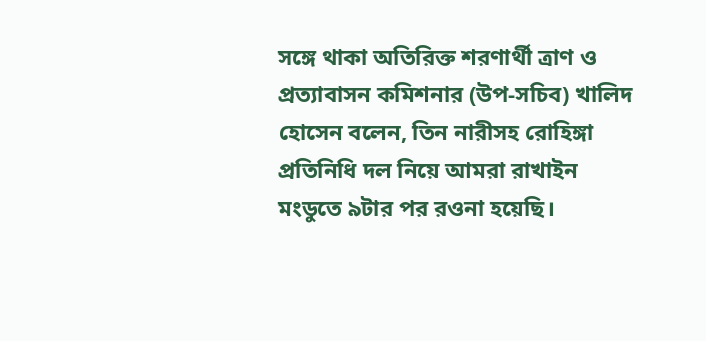সঙ্গে থাকা অতিরিক্ত শরণার্থী ত্রাণ ও প্রত্যাবাসন কমিশনার (উপ-সচিব) খালিদ হোসেন বলেন, তিন নারীসহ রোহিঙ্গা প্রতিনিধি দল নিয়ে আমরা রাখাইন মংডুতে ৯টার পর রওনা হয়েছি।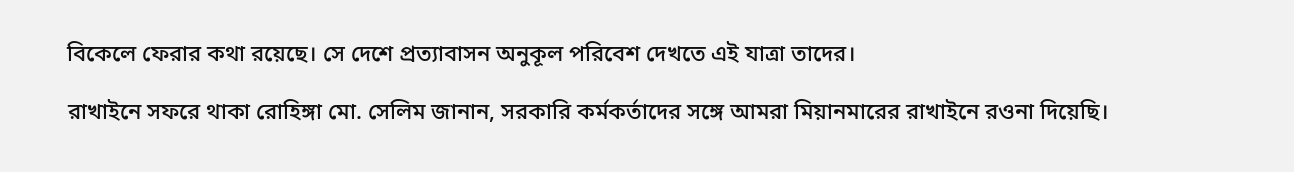বিকেলে ফেরার কথা রয়েছে। সে দেশে প্রত্যাবাসন অনুকূল পরিবেশ দেখতে এই যাত্রা তাদের।

রাখাইনে সফরে থাকা রোহিঙ্গা মো. সেলিম জানান, সরকারি কর্মকর্তাদের সঙ্গে আমরা মিয়ানমারের রাখাইনে রওনা দিয়েছি।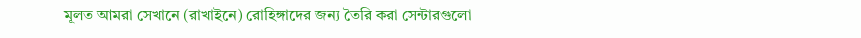মূলত আমরা সেখানে (রাখাইনে) রোহিঙ্গাদের জন্য তৈরি করা সেন্টারগুলো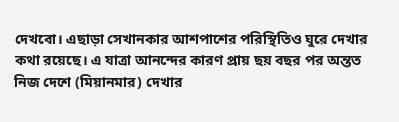দেখবো। এছাড়া সেখানকার আশপাশের পরিস্থিতিও ঘুরে দেখার কথা রয়েছে। এ যাত্রা আনন্দের কারণ প্রায় ছয় বছর পর অন্তত নিজ দেশে (মিয়ানমার) দেখার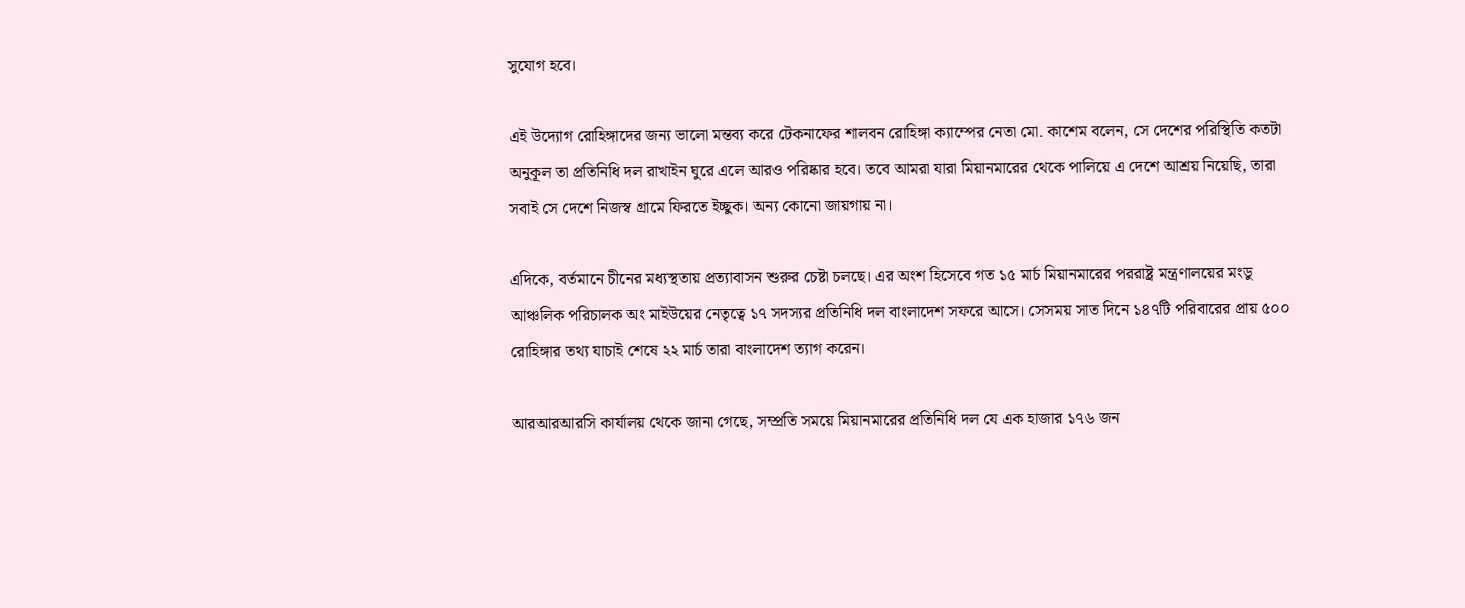সুযোগ হবে।

এই উদ্যোগ রোহিঙ্গাদের জন্য ভালো মন্তব্য করে টেকনাফের শালবন রোহিঙ্গা ক্যাম্পের নেতা মো. কাশেম বলেন, সে দেশের পরিস্থিতি কতটা অনুকূল তা প্রতিনিধি দল রাখাইন ঘুরে এলে আরও পরিষ্কার হবে। তবে আমরা যারা মিয়ানমারের থেকে পালিয়ে এ দেশে আশ্রয় নিয়েছি, তারা সবাই সে দেশে নিজস্ব গ্রামে ফিরতে ইচ্ছুক। অন্য কোনো জায়গায় না।

এদিকে, বর্তমানে চীনের মধ্যস্থতায় প্রত্যাবাসন শুরুর চেষ্টা চলছে। এর অংশ হিসেবে গত ১৫ মার্চ মিয়ানমারের পররাষ্ট্র মন্ত্রণালয়ের মংডু আঞ্চলিক পরিচালক অং মাইউয়ের নেতৃত্বে ১৭ সদস্যর প্রতিনিধি দল বাংলাদেশ সফরে আসে। সেসময় সাত দিনে ১৪৭টি পরিবারের প্রায় ৫০০ রোহিঙ্গার তথ্য যাচাই শেষে ২২ মার্চ তারা বাংলাদেশ ত্যাগ করেন।

আরআরআরসি কার্যালয় থেকে জানা গেছে, সম্প্রতি সময়ে মিয়ানমারের প্রতিনিধি দল যে এক হাজার ১৭৬ জন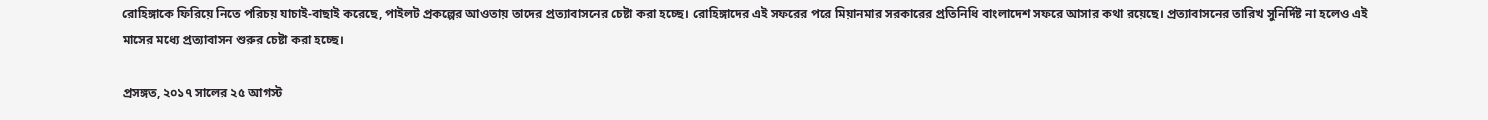রোহিঙ্গাকে ফিরিয়ে নিতে পরিচয় যাচাই-বাছাই করেছে, পাইলট প্রকল্পের আওতায় তাদের প্রত্যাবাসনের চেষ্টা করা হচ্ছে। রোহিঙ্গাদের এই সফরের পরে মিয়ানমার সরকারের প্রতিনিধি বাংলাদেশ সফরে আসার কথা রয়েছে। প্রত্যাবাসনের তারিখ সুনির্দিষ্ট না হলেও এই মাসের মধ্যে প্রত্যাবাসন শুরুর চেষ্টা করা হচ্ছে।

প্রসঙ্গত, ২০১৭ সালের ২৫ আগস্ট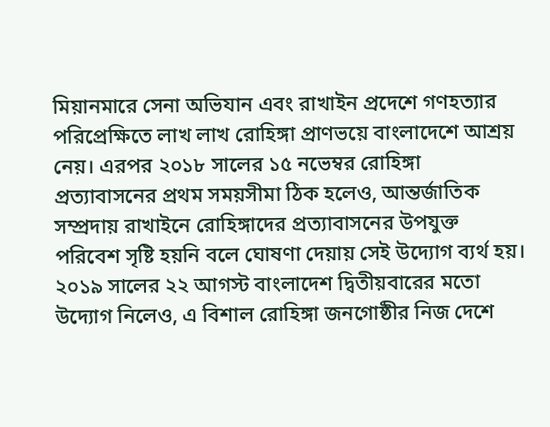মিয়ানমারে সেনা অভিযান এবং রাখাইন প্রদেশে গণহত্যার পরিপ্রেক্ষিতে লাখ লাখ রোহিঙ্গা প্রাণভয়ে বাংলাদেশে আশ্রয় নেয়। এরপর ২০১৮ সালের ১৫ নভেম্বর রোহিঙ্গা প্রত্যাবাসনের প্রথম সময়সীমা ঠিক হলেও, আন্তর্জাতিক সম্প্রদায় রাখাইনে রোহিঙ্গাদের প্রত্যাবাসনের উপযুক্ত পরিবেশ সৃষ্টি হয়নি বলে ঘোষণা দেয়ায় সেই উদ্যোগ ব্যর্থ হয়। ২০১৯ সালের ২২ আগস্ট বাংলাদেশ দ্বিতীয়বারের মতো উদ্যোগ নিলেও, এ বিশাল রোহিঙ্গা জনগোষ্ঠীর নিজ দেশে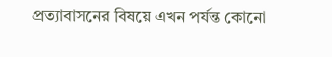প্রত্যাবাসনের বিষয়ে এখন পর্যন্ত কোনো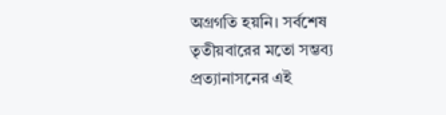অগ্রগতি হয়নি। সর্বশেষ তৃতীয়বারের মতো সম্ভব্য প্রত্যানাসনের এই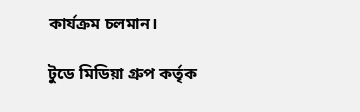কার্যক্রম চলমান।

টুডে মিডিয়া গ্রুপ কর্তৃক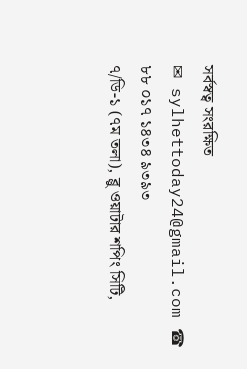সর্বস্বত্ব সংরক্ষিত
✉ sylhettoday24@gmail.com ☎ ৮৮ ০১৭ ১৪৩৪ ৯৩৯৩
৭/ডি-১ (৭ম তলা), ব্লু ওয়াটার শপিং সিটি,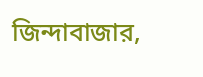জিন্দাবাজার,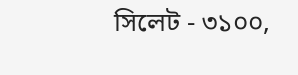সিলেট - ৩১০০,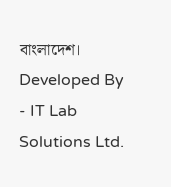বাংলাদেশ।
Developed By - IT Lab Solutions Ltd.